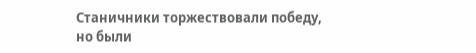Станичники торжествовали победу, но были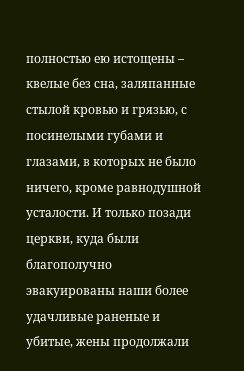полностью ею истощены – квелые без сна, заляпанные стылой кровью и грязью, с посинелыми губами и глазами, в которых не было ничего, кроме равнодушной усталости. И только позади церкви, куда были благополучно эвакуированы наши более удачливые раненые и убитые, жены продолжали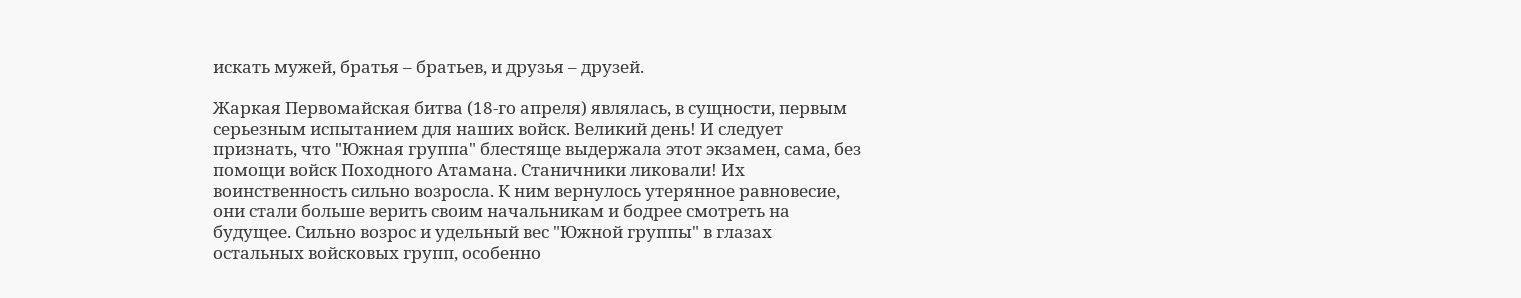искать мужей, братья – братьев, и друзья – друзей.

Жаркая Первомайская битва (18-го апреля) являлась, в сущности, первым серьезным испытанием для наших войск. Великий день! И следует признать, что "Южная группа" блестяще выдержала этот экзамен, сама, без помощи войск Походного Атамана. Станичники ликовали! Их воинственность сильно возросла. К ним вернулось утерянное равновесие, они стали больше верить своим начальникам и бодрее смотреть на будущее. Сильно возрос и удельный вес "Южной группы" в глазах остальных войсковых групп, особенно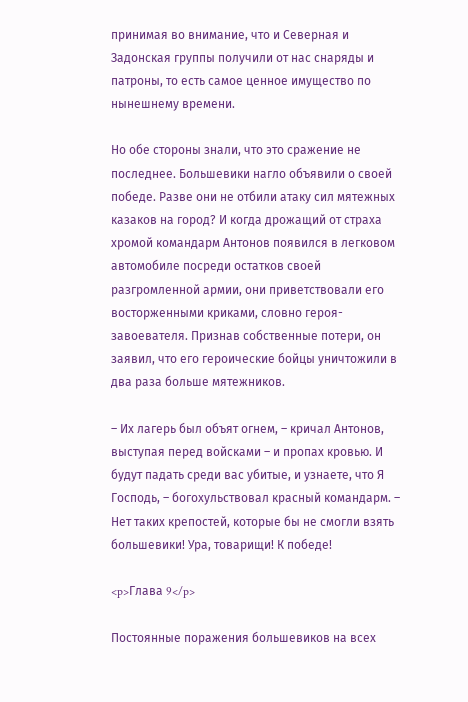принимая во внимание, что и Северная и Задонская группы получили от нас снаряды и патроны, то есть самое ценное имущество по нынешнему времени.

Но обе стороны знали, что это сражение не последнее. Большевики нагло объявили о своей победе. Разве они не отбили атаку сил мятежных казаков на город? И когда дрожащий от страха хромой командарм Антонов появился в легковом автомобиле посреди остатков своей разгромленной армии, они приветствовали его восторженными криками, словно героя-завоевателя. Признав собственные потери, он заявил, что его героические бойцы уничтожили в два раза больше мятежников.

– Их лагерь был объят огнем, – кричал Антонов, выступая перед войсками – и пропах кровью. И будут падать среди вас убитые, и узнаете, что Я Господь, – богохульствовал красный командарм. – Нет таких крепостей, которые бы не смогли взять большевики! Ура, товарищи! К победе!

<p>Глава 9</p>

Постоянные поражения большевиков на всех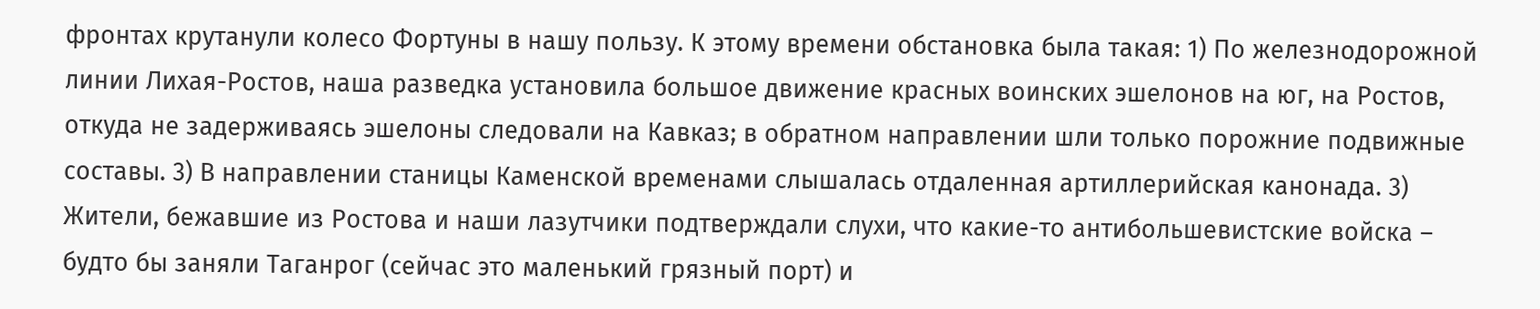фронтах крутанули колесо Фортуны в нашу пользу. К этому времени обстановка была такая: 1) По железнодорожной линии Лихая-Ростов, наша разведка установила большое движение красных воинских эшелонов на юг, на Ростов, откуда не задерживаясь эшелоны следовали на Кавказ; в обратном направлении шли только порожние подвижные составы. 3) В направлении станицы Каменской временами слышалась отдаленная артиллерийская канонада. 3) Жители, бежавшие из Ростова и наши лазутчики подтверждали слухи, что какие-то антибольшевистские войска – будто бы заняли Таганрог (сейчас это маленький грязный порт) и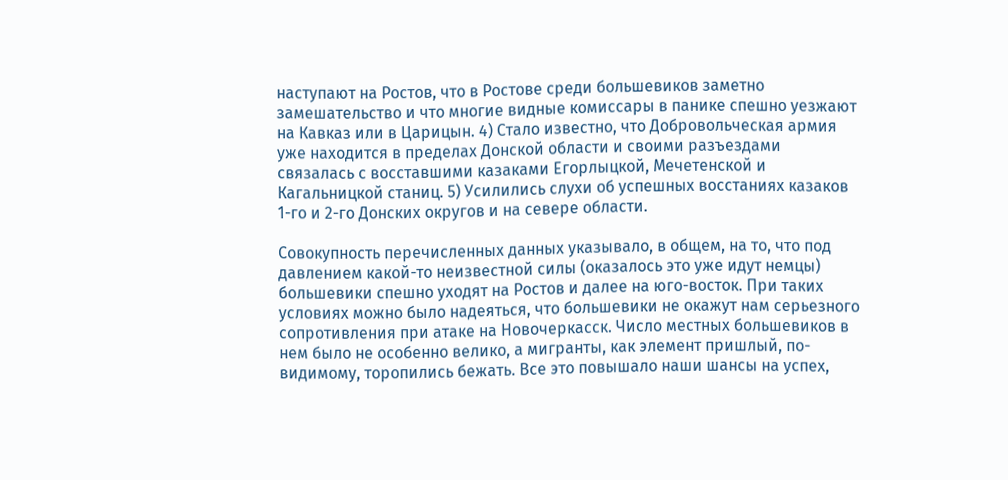наступают на Ростов, что в Ростове среди большевиков заметно замешательство и что многие видные комиссары в панике спешно уезжают на Кавказ или в Царицын. 4) Стало известно, что Добровольческая армия уже находится в пределах Донской области и своими разъездами связалась с восставшими казаками Егорлыцкой, Мечетенской и Кагальницкой станиц. 5) Усилились слухи об успешных восстаниях казаков 1-го и 2-го Донских округов и на севере области.

Совокупность перечисленных данных указывало, в общем, на то, что под давлением какой-то неизвестной силы (оказалось это уже идут немцы) большевики спешно уходят на Ростов и далее на юго-восток. При таких условиях можно было надеяться, что большевики не окажут нам серьезного сопротивления при атаке на Новочеркасск. Число местных большевиков в нем было не особенно велико, а мигранты, как элемент пришлый, по-видимому, торопились бежать. Все это повышало наши шансы на успех,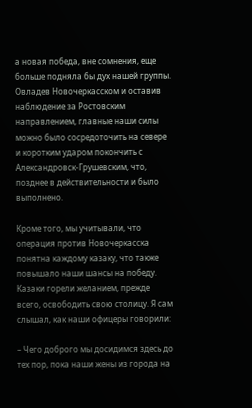а новая победа, вне сомнения, еще больше подняла бы дух нашей группы. Овладев Новочеркасском и оставив наблюдение за Ростовским направлением, главные наши силы можно было сосредоточить на севере и коротким ударом покончить с Александровск-Грушевским, что, позднее в действительности и было выполнено.

Кроме того, мы учитывали, что операция против Новочеркасска понятна каждому казаку, что также повышало наши шансы на победу. Казаки горели желанием, прежде всего, освободить свою столицу. Я сам слышал, как наши офицеры говорили:

– Чего доброго мы досидимся здесь до тех пор, пока наши жены из города на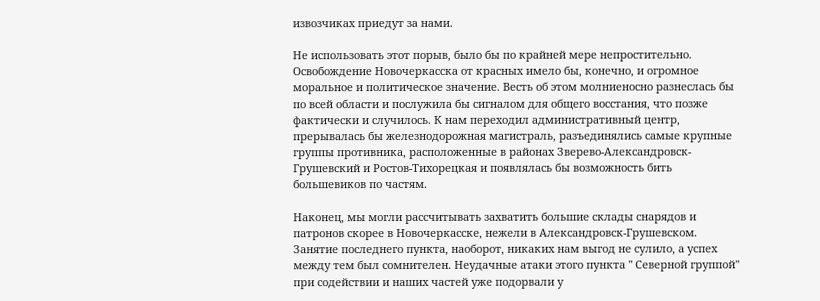извозчиках приедут за нами.

Не использовать этот порыв, было бы по крайней мере непростительно. Освобождение Новочеркасска от красных имело бы, конечно, и огромное моральное и политическое значение. Весть об этом молниеносно разнеслась бы по всей области и послужила бы сигналом для общего восстания, что позже фактически и случилось. К нам переходил административный центр, прерывалась бы железнодорожная магистраль, разъединялись самые крупные группы противника, расположенные в районах Зверево-Александровск-Грушевский и Ростов-Тихорецкая и появлялась бы возможность бить большевиков по частям.

Наконец, мы могли рассчитывать захватить большие склады снарядов и патронов скорее в Новочеркасске, нежели в Александровск-Грушевском. Занятие последнего пункта, наоборот, никаких нам выгод не сулило, а успех между тем был сомнителен. Неудачные атаки этого пункта " Северной группой" при содействии и наших частей уже подорвали у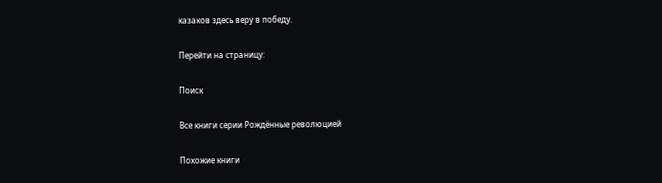казаков здесь веру в победу.

Перейти на страницу:

Поиск

Все книги серии Рождённые революцией

Похожие книги